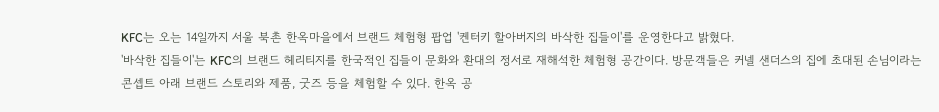KFC는 오는 14일까지 서울 북촌 한옥마을에서 브랜드 체험형 팝업 '켄터키 할아버지의 바삭한 집들이'를 운영한다고 밝혔다.
'바삭한 집들이'는 KFC의 브랜드 헤리티지를 한국적인 집들이 문화와 환대의 정서로 재해석한 체험형 공간이다. 방문객들은 커넬 샌더스의 집에 초대된 손님이라는 콘셉트 아래 브랜드 스토리와 제품, 굿즈 등을 체험할 수 있다. 한옥 공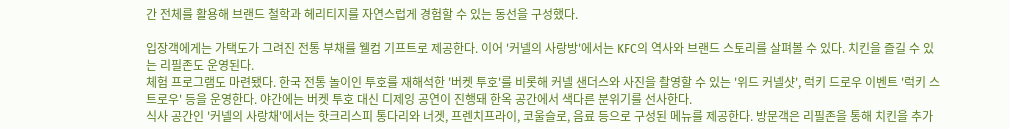간 전체를 활용해 브랜드 철학과 헤리티지를 자연스럽게 경험할 수 있는 동선을 구성했다.

입장객에게는 가택도가 그려진 전통 부채를 웰컴 기프트로 제공한다. 이어 '커넬의 사랑방'에서는 KFC의 역사와 브랜드 스토리를 살펴볼 수 있다. 치킨을 즐길 수 있는 리필존도 운영된다.
체험 프로그램도 마련됐다. 한국 전통 놀이인 투호를 재해석한 '버켓 투호'를 비롯해 커넬 샌더스와 사진을 촬영할 수 있는 '위드 커넬샷', 럭키 드로우 이벤트 '럭키 스트로우' 등을 운영한다. 야간에는 버켓 투호 대신 디제잉 공연이 진행돼 한옥 공간에서 색다른 분위기를 선사한다.
식사 공간인 '커넬의 사랑채'에서는 핫크리스피 통다리와 너겟, 프렌치프라이, 코울슬로, 음료 등으로 구성된 메뉴를 제공한다. 방문객은 리필존을 통해 치킨을 추가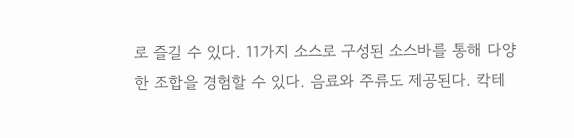로 즐길 수 있다. 11가지 소스로 구성된 소스바를 통해 다양한 조합을 경험할 수 있다. 음료와 주류도 제공된다. 칵테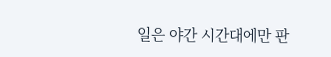일은 야간 시간대에만 판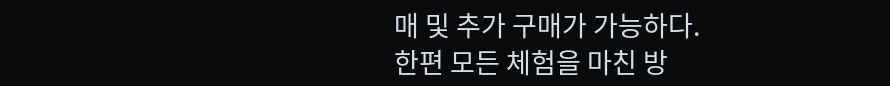매 및 추가 구매가 가능하다.
한편 모든 체험을 마친 방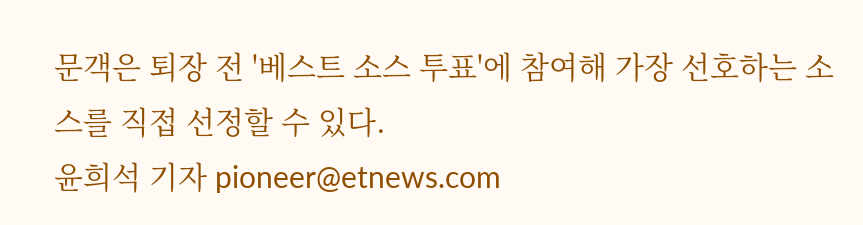문객은 퇴장 전 '베스트 소스 투표'에 참여해 가장 선호하는 소스를 직접 선정할 수 있다.
윤희석 기자 pioneer@etnews.com